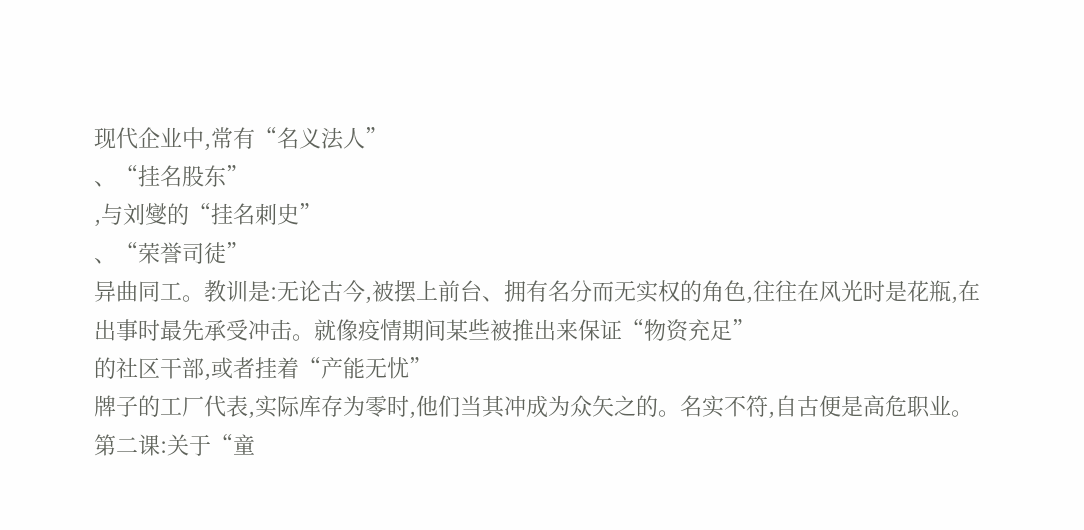现代企业中,常有“名义法人”
、“挂名股东”
,与刘燮的“挂名刺史”
、“荣誉司徒”
异曲同工。教训是:无论古今,被摆上前台、拥有名分而无实权的角色,往往在风光时是花瓶,在出事时最先承受冲击。就像疫情期间某些被推出来保证“物资充足”
的社区干部,或者挂着“产能无忧”
牌子的工厂代表,实际库存为零时,他们当其冲成为众矢之的。名实不符,自古便是高危职业。
第二课:关于“童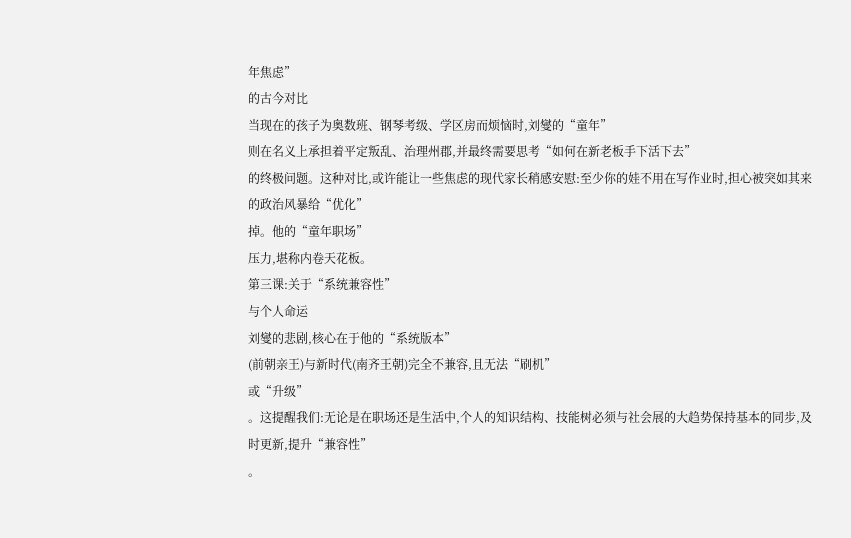年焦虑”
的古今对比
当现在的孩子为奥数班、钢琴考级、学区房而烦恼时,刘燮的“童年”
则在名义上承担着平定叛乱、治理州郡,并最终需要思考“如何在新老板手下活下去”
的终极问题。这种对比,或许能让一些焦虑的现代家长稍感安慰:至少你的娃不用在写作业时,担心被突如其来的政治风暴给“优化”
掉。他的“童年职场”
压力,堪称内卷天花板。
第三课:关于“系统兼容性”
与个人命运
刘燮的悲剧,核心在于他的“系统版本”
(前朝亲王)与新时代(南齐王朝)完全不兼容,且无法“刷机”
或“升级”
。这提醒我们:无论是在职场还是生活中,个人的知识结构、技能树必须与社会展的大趋势保持基本的同步,及时更新,提升“兼容性”
。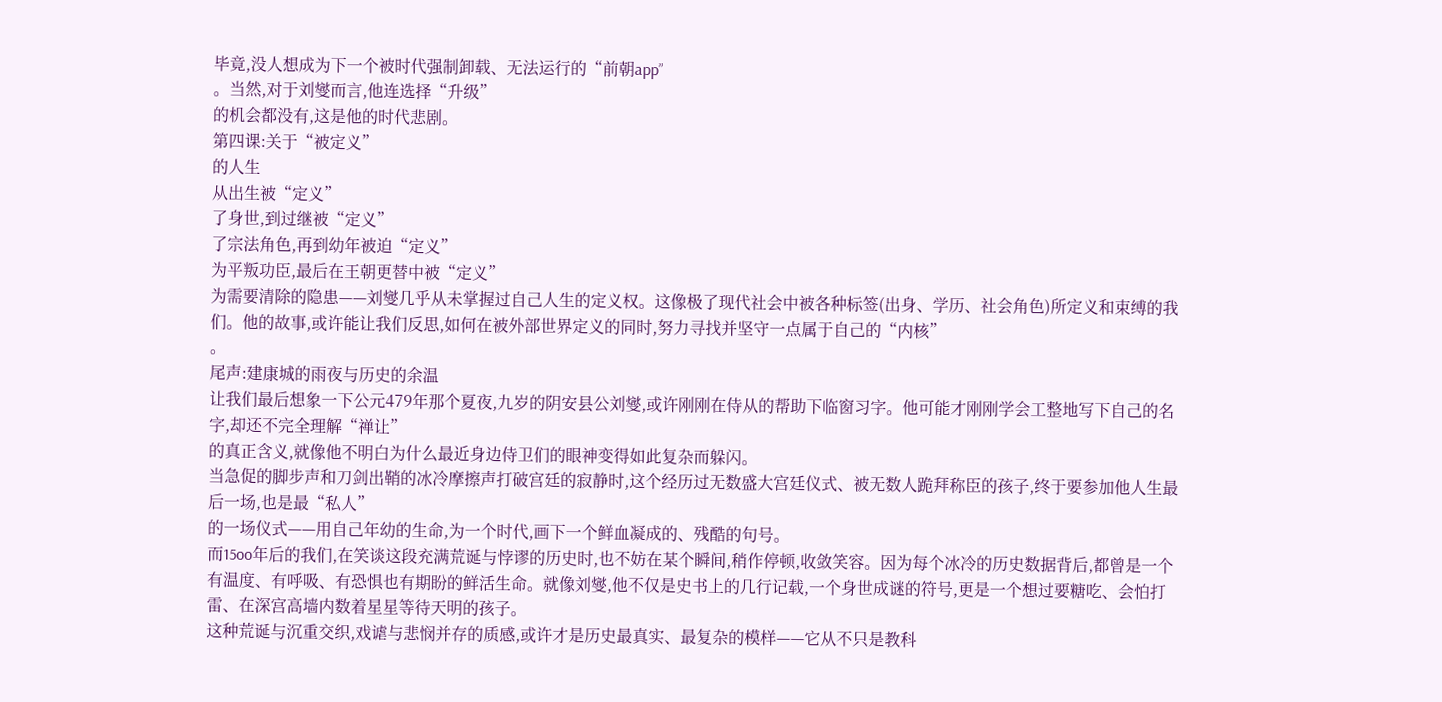毕竟,没人想成为下一个被时代强制卸载、无法运行的“前朝app”
。当然,对于刘燮而言,他连选择“升级”
的机会都没有,这是他的时代悲剧。
第四课:关于“被定义”
的人生
从出生被“定义”
了身世,到过继被“定义”
了宗法角色,再到幼年被迫“定义”
为平叛功臣,最后在王朝更替中被“定义”
为需要清除的隐患——刘燮几乎从未掌握过自己人生的定义权。这像极了现代社会中被各种标签(出身、学历、社会角色)所定义和束缚的我们。他的故事,或许能让我们反思,如何在被外部世界定义的同时,努力寻找并坚守一点属于自己的“内核”
。
尾声:建康城的雨夜与历史的余温
让我们最后想象一下公元479年那个夏夜,九岁的阴安县公刘燮,或许刚刚在侍从的帮助下临窗习字。他可能才刚刚学会工整地写下自己的名字,却还不完全理解“禅让”
的真正含义,就像他不明白为什么最近身边侍卫们的眼神变得如此复杂而躲闪。
当急促的脚步声和刀剑出鞘的冰冷摩擦声打破宫廷的寂静时,这个经历过无数盛大宫廷仪式、被无数人跪拜称臣的孩子,终于要参加他人生最后一场,也是最“私人”
的一场仪式——用自己年幼的生命,为一个时代,画下一个鲜血凝成的、残酷的句号。
而15oo年后的我们,在笑谈这段充满荒诞与悖谬的历史时,也不妨在某个瞬间,稍作停顿,收敛笑容。因为每个冰冷的历史数据背后,都曾是一个有温度、有呼吸、有恐惧也有期盼的鲜活生命。就像刘燮,他不仅是史书上的几行记载,一个身世成谜的符号,更是一个想过要糖吃、会怕打雷、在深宫高墙内数着星星等待天明的孩子。
这种荒诞与沉重交织,戏谑与悲悯并存的质感,或许才是历史最真实、最复杂的模样——它从不只是教科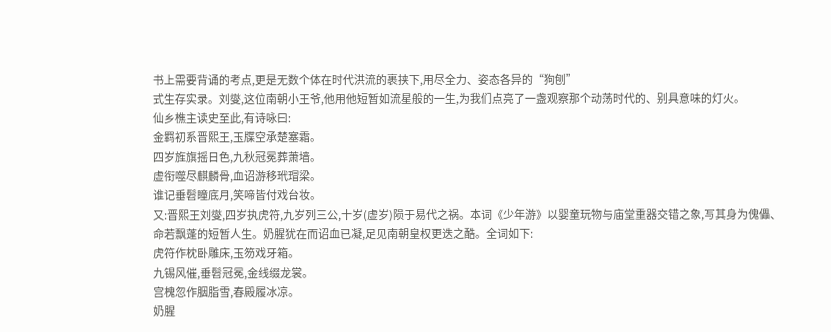书上需要背诵的考点,更是无数个体在时代洪流的裹挟下,用尽全力、姿态各异的“狗刨”
式生存实录。刘燮,这位南朝小王爷,他用他短暂如流星般的一生,为我们点亮了一盏观察那个动荡时代的、别具意味的灯火。
仙乡樵主读史至此,有诗咏曰:
金羁初系晋熙王,玉牒空承楚塞霜。
四岁旌旗摇日色,九秋冠冕葬萧墙。
虚衔噬尽麒麟骨,血诏游移玳瑁梁。
谁记垂髫瞳底月,笑啼皆付戏台妆。
又:晋熙王刘燮,四岁执虎符,九岁列三公,十岁(虚岁)陨于易代之祸。本词《少年游》以婴童玩物与庙堂重器交错之象,写其身为傀儡、命若飘蓬的短暂人生。奶腥犹在而诏血已凝,足见南朝皇权更迭之酷。全词如下:
虎符作枕卧雕床,玉笏戏牙箱。
九锡风催,垂髫冠冕,金线缀龙裳。
宫槐忽作胭脂雪,春殿履冰凉。
奶腥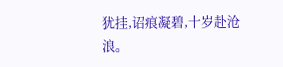犹挂,诏痕凝碧,十岁赴沧浪。